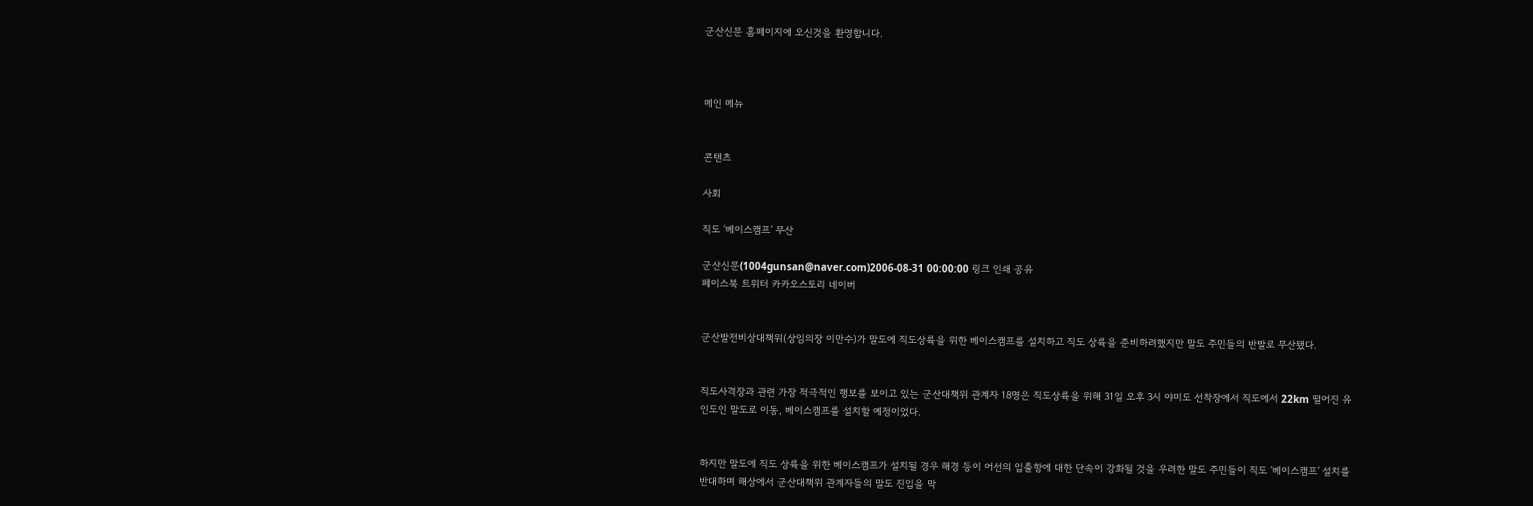군산신문 홈페이지에 오신것을 환영합니다.



메인 메뉴


콘텐츠

사회

직도 ‘베이스캠프’ 무산

군산신문(1004gunsan@naver.com)2006-08-31 00:00:00 링크 인쇄 공유
페이스북 트위터 카카오스토리 네이버


군산발전비상대책위(상임의장 이만수)가 말도에 직도상륙을 위한 베이스캠프를 설치하고 직도 상륙을 준비하려했지만 말도 주민들의 반발로 무산됐다.


직도사격장과 관련 가장 적극적인 행보를 보이고 있는 군산대책위 관계자 18명은 직도상륙을 위해 31일 오후 3시 야미도 선착장에서 직도에서 22km 떨어진 유인도인 말도로 이동, 베이스캠프를 설치할 예정이었다.


하지만 말도에 직도 상륙을 위한 베이스캠프가 설치될 경우 해경 등이 어선의 입출항에 대한 단속이 강화될 것을 우려한 말도 주민들이 직도 ‘베이스캠프’ 설치를 반대하며 해상에서 군산대책위 관계자들의 말도 진입을 막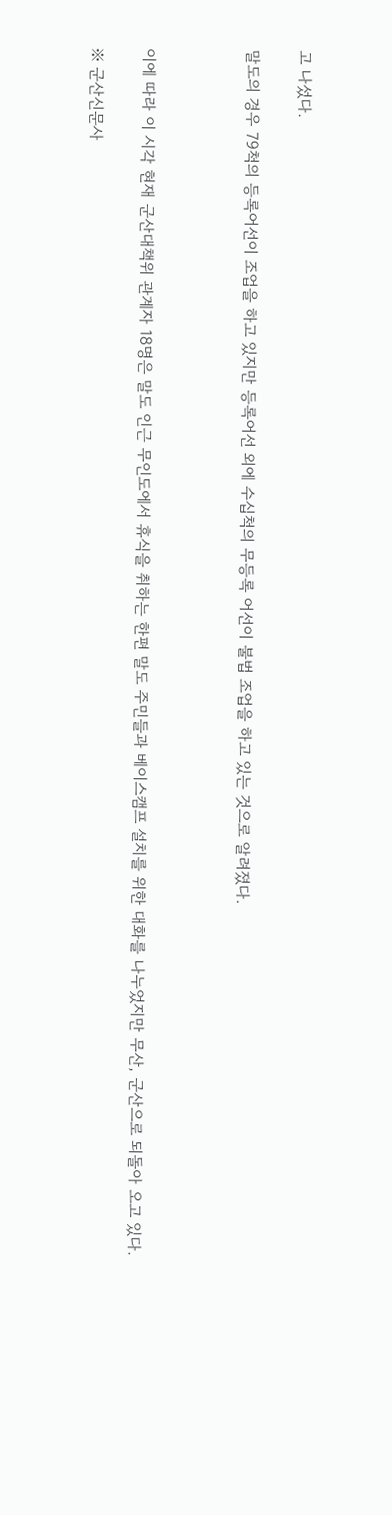고 나섰다.

말도의 경우 79척의 등록어선이 조업을 하고 있지만 등록어선 외에 수십척의 무등록 어선이 불법 조업을 하고 있는 것으로 알려졌다.



이에 따라 이 시각 현재 군산대책위 관계자 18명은 말도 인근 무인도에서 휴식을 취하는 한편 말도 주민들과 베이스캠프 설치를 위한 대화를 나누었지만 무산, 군산으로 되돌아 오고 있다.

※ 군산신문사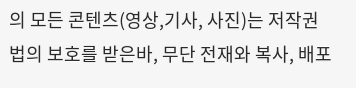의 모든 콘텐츠(영상,기사, 사진)는 저작권법의 보호를 받은바, 무단 전재와 복사, 배포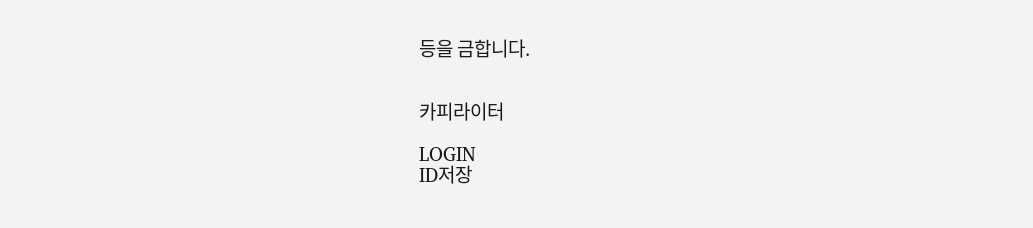등을 금합니다.


카피라이터

LOGIN
ID저장